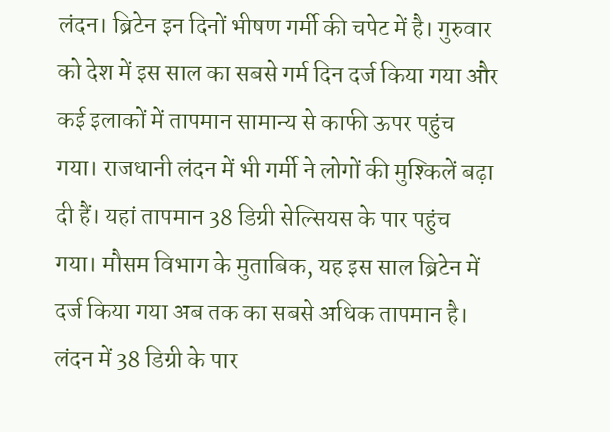लंदन। ब्रिटेन इन दिनों भीषण गर्मी की चपेट में है। गुरुवार को देश में इस साल का सबसे गर्म दिन दर्ज किया गया और कई इलाकों में तापमान सामान्य से काफी ऊपर पहुंच गया। राजधानी लंदन में भी गर्मी ने लोगों की मुश्किलें बढ़ा दी हैं। यहां तापमान 38 डिग्री सेल्सियस के पार पहुंच गया। मौसम विभाग के मुताबिक, यह इस साल ब्रिटेन में दर्ज किया गया अब तक का सबसे अधिक तापमान है।
लंदन में 38 डिग्री के पार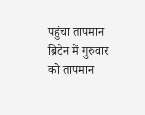पहुंचा तापमान
ब्रिटेन में गुरुवार को तापमान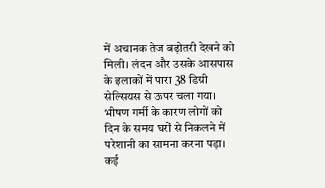में अचानक तेज बढ़ोतरी देखने को मिली। लंदन और उसके आसपास के इलाकों में पारा 38 डिग्री सेल्सियस से ऊपर चला गया। भीषण गर्मी के कारण लोगों को दिन के समय घरों से निकलने में परेशानी का सामना करना पड़ा।
कई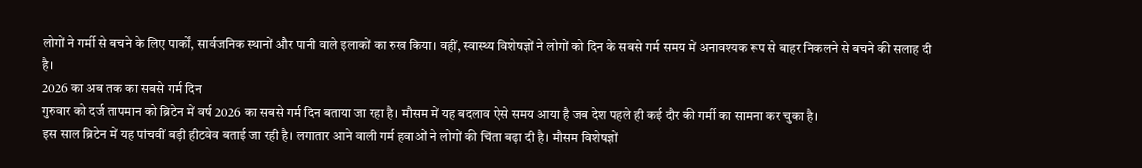लोगों ने गर्मी से बचने के लिए पार्कों, सार्वजनिक स्थानों और पानी वाले इलाकों का रुख किया। वहीं, स्वास्थ्य विशेषज्ञों ने लोगों को दिन के सबसे गर्म समय में अनावश्यक रूप से बाहर निकलने से बचने की सलाह दी है।
2026 का अब तक का सबसे गर्म दिन
गुरुवार को दर्ज तापमान को ब्रिटेन में वर्ष 2026 का सबसे गर्म दिन बताया जा रहा है। मौसम में यह बदलाव ऐसे समय आया है जब देश पहले ही कई दौर की गर्मी का सामना कर चुका है।
इस साल ब्रिटेन में यह पांचवीं बड़ी हीटवेव बताई जा रही है। लगातार आने वाली गर्म हवाओं ने लोगों की चिंता बढ़ा दी है। मौसम विशेषज्ञों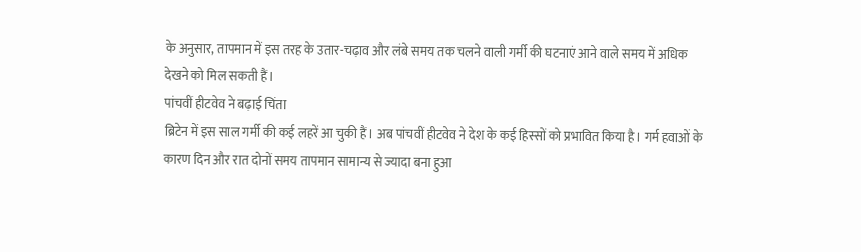के अनुसार, तापमान में इस तरह के उतार-चढ़ाव और लंबे समय तक चलने वाली गर्मी की घटनाएं आने वाले समय में अधिक देखने को मिल सकती हैं।
पांचवीं हीटवेव ने बढ़ाई चिंता
ब्रिटेन में इस साल गर्मी की कई लहरें आ चुकी हैं। अब पांचवीं हीटवेव ने देश के कई हिस्सों को प्रभावित किया है। गर्म हवाओं के कारण दिन और रात दोनों समय तापमान सामान्य से ज्यादा बना हुआ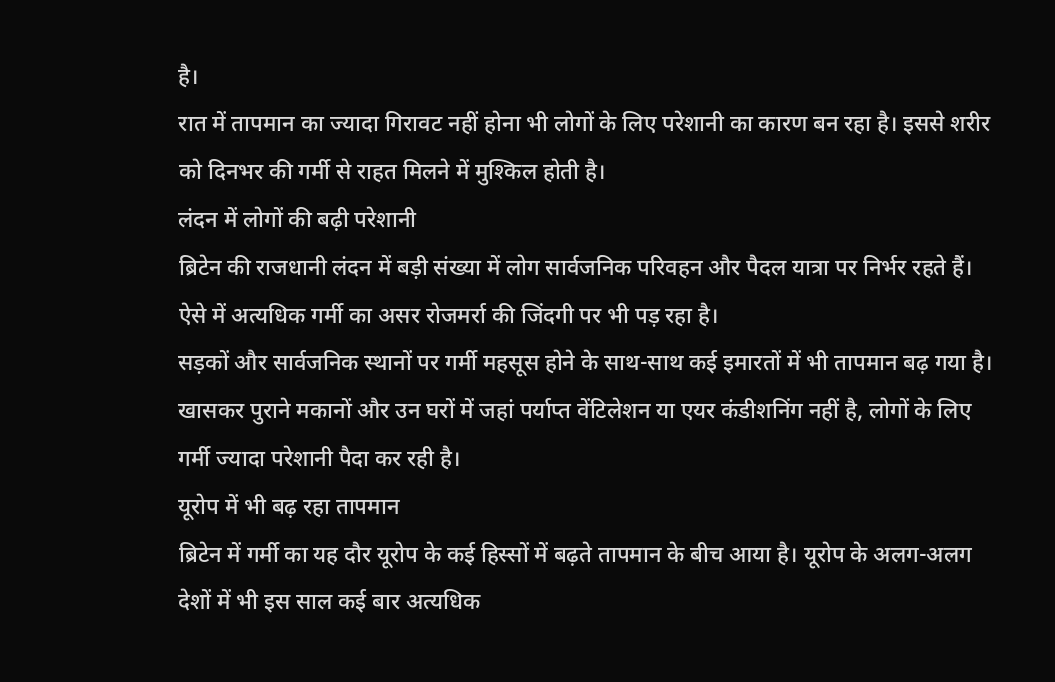है।
रात में तापमान का ज्यादा गिरावट नहीं होना भी लोगों के लिए परेशानी का कारण बन रहा है। इससे शरीर को दिनभर की गर्मी से राहत मिलने में मुश्किल होती है।
लंदन में लोगों की बढ़ी परेशानी
ब्रिटेन की राजधानी लंदन में बड़ी संख्या में लोग सार्वजनिक परिवहन और पैदल यात्रा पर निर्भर रहते हैं। ऐसे में अत्यधिक गर्मी का असर रोजमर्रा की जिंदगी पर भी पड़ रहा है।
सड़कों और सार्वजनिक स्थानों पर गर्मी महसूस होने के साथ-साथ कई इमारतों में भी तापमान बढ़ गया है। खासकर पुराने मकानों और उन घरों में जहां पर्याप्त वेंटिलेशन या एयर कंडीशनिंग नहीं है, लोगों के लिए गर्मी ज्यादा परेशानी पैदा कर रही है।
यूरोप में भी बढ़ रहा तापमान
ब्रिटेन में गर्मी का यह दौर यूरोप के कई हिस्सों में बढ़ते तापमान के बीच आया है। यूरोप के अलग-अलग देशों में भी इस साल कई बार अत्यधिक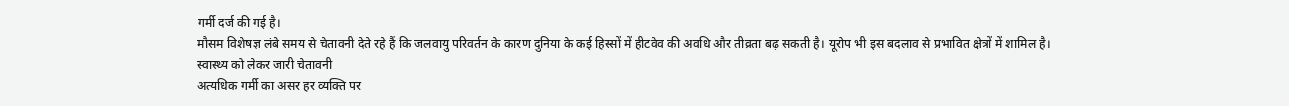गर्मी दर्ज की गई है।
मौसम विशेषज्ञ लंबे समय से चेतावनी देते रहे हैं कि जलवायु परिवर्तन के कारण दुनिया के कई हिस्सों में हीटवेव की अवधि और तीव्रता बढ़ सकती है। यूरोप भी इस बदलाव से प्रभावित क्षेत्रों में शामिल है।
स्वास्थ्य को लेकर जारी चेतावनी
अत्यधिक गर्मी का असर हर व्यक्ति पर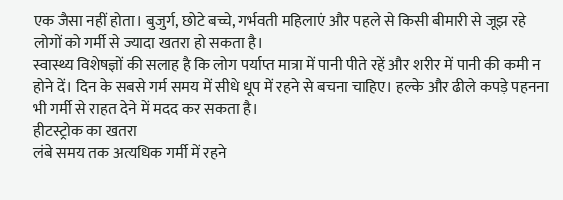एक जैसा नहीं होता। बुजुर्ग, छोटे बच्चे, गर्भवती महिलाएं और पहले से किसी बीमारी से जूझ रहे लोगों को गर्मी से ज्यादा खतरा हो सकता है।
स्वास्थ्य विशेषज्ञों की सलाह है कि लोग पर्याप्त मात्रा में पानी पीते रहें और शरीर में पानी की कमी न होने दें। दिन के सबसे गर्म समय में सीधे धूप में रहने से बचना चाहिए। हल्के और ढीले कपड़े पहनना भी गर्मी से राहत देने में मदद कर सकता है।
हीटस्ट्रोक का खतरा
लंबे समय तक अत्यधिक गर्मी में रहने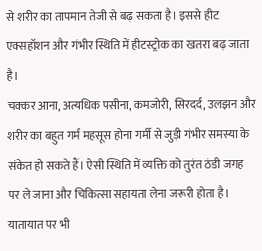से शरीर का तापमान तेजी से बढ़ सकता है। इससे हीट एक्सहॉशन और गंभीर स्थिति में हीटस्ट्रोक का खतरा बढ़ जाता है।
चक्कर आना, अत्यधिक पसीना, कमजोरी, सिरदर्द, उलझन और शरीर का बहुत गर्म महसूस होना गर्मी से जुड़ी गंभीर समस्या के संकेत हो सकते हैं। ऐसी स्थिति में व्यक्ति को तुरंत ठंडी जगह पर ले जाना और चिकित्सा सहायता लेना जरूरी होता है।
यातायात पर भी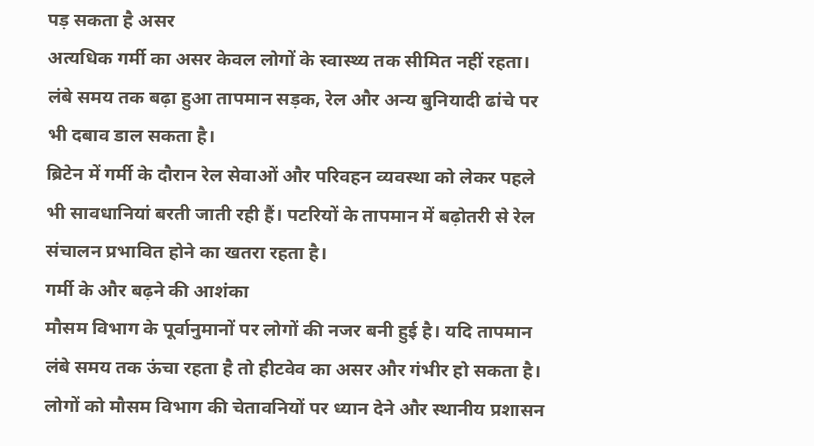पड़ सकता है असर
अत्यधिक गर्मी का असर केवल लोगों के स्वास्थ्य तक सीमित नहीं रहता। लंबे समय तक बढ़ा हुआ तापमान सड़क, रेल और अन्य बुनियादी ढांचे पर भी दबाव डाल सकता है।
ब्रिटेन में गर्मी के दौरान रेल सेवाओं और परिवहन व्यवस्था को लेकर पहले भी सावधानियां बरती जाती रही हैं। पटरियों के तापमान में बढ़ोतरी से रेल संचालन प्रभावित होने का खतरा रहता है।
गर्मी के और बढ़ने की आशंका
मौसम विभाग के पूर्वानुमानों पर लोगों की नजर बनी हुई है। यदि तापमान लंबे समय तक ऊंचा रहता है तो हीटवेव का असर और गंभीर हो सकता है।
लोगों को मौसम विभाग की चेतावनियों पर ध्यान देने और स्थानीय प्रशासन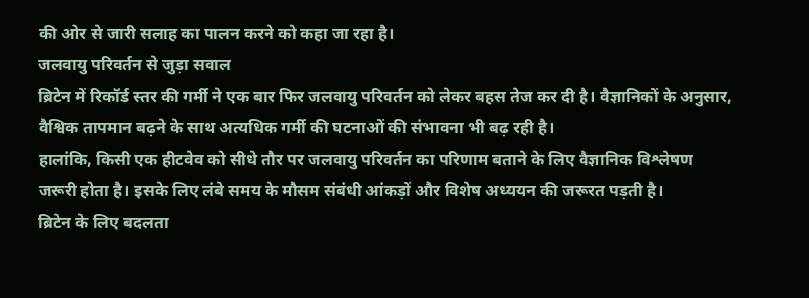की ओर से जारी सलाह का पालन करने को कहा जा रहा है।
जलवायु परिवर्तन से जुड़ा सवाल
ब्रिटेन में रिकॉर्ड स्तर की गर्मी ने एक बार फिर जलवायु परिवर्तन को लेकर बहस तेज कर दी है। वैज्ञानिकों के अनुसार, वैश्विक तापमान बढ़ने के साथ अत्यधिक गर्मी की घटनाओं की संभावना भी बढ़ रही है।
हालांकि, किसी एक हीटवेव को सीधे तौर पर जलवायु परिवर्तन का परिणाम बताने के लिए वैज्ञानिक विश्लेषण जरूरी होता है। इसके लिए लंबे समय के मौसम संबंधी आंकड़ों और विशेष अध्ययन की जरूरत पड़ती है।
ब्रिटेन के लिए बदलता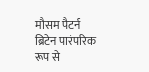मौसम पैटर्न
ब्रिटेन पारंपरिक रूप से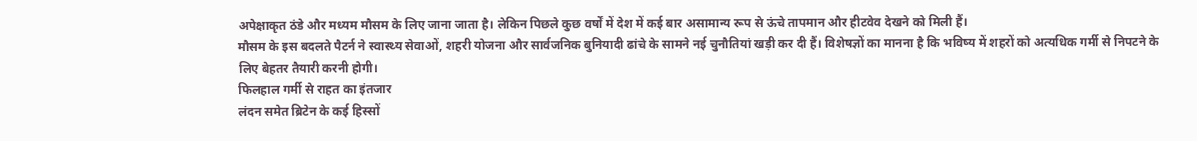अपेक्षाकृत ठंडे और मध्यम मौसम के लिए जाना जाता है। लेकिन पिछले कुछ वर्षों में देश में कई बार असामान्य रूप से ऊंचे तापमान और हीटवेव देखने को मिली हैं।
मौसम के इस बदलते पैटर्न ने स्वास्थ्य सेवाओं, शहरी योजना और सार्वजनिक बुनियादी ढांचे के सामने नई चुनौतियां खड़ी कर दी हैं। विशेषज्ञों का मानना है कि भविष्य में शहरों को अत्यधिक गर्मी से निपटने के लिए बेहतर तैयारी करनी होगी।
फिलहाल गर्मी से राहत का इंतजार
लंदन समेत ब्रिटेन के कई हिस्सों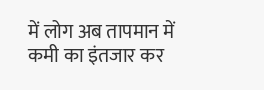में लोग अब तापमान में कमी का इंतजार कर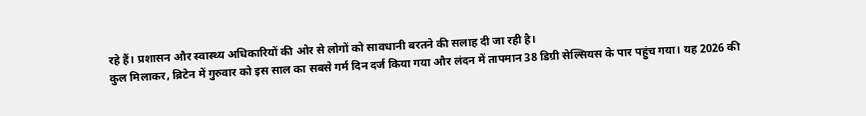रहे हैं। प्रशासन और स्वास्थ्य अधिकारियों की ओर से लोगों को सावधानी बरतने की सलाह दी जा रही है।
कुल मिलाकर, ब्रिटेन में गुरुवार को इस साल का सबसे गर्म दिन दर्ज किया गया और लंदन में तापमान 38 डिग्री सेल्सियस के पार पहुंच गया। यह 2026 की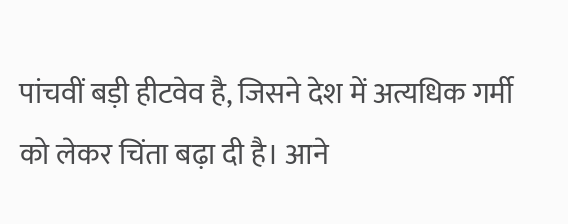पांचवीं बड़ी हीटवेव है, जिसने देश में अत्यधिक गर्मी को लेकर चिंता बढ़ा दी है। आने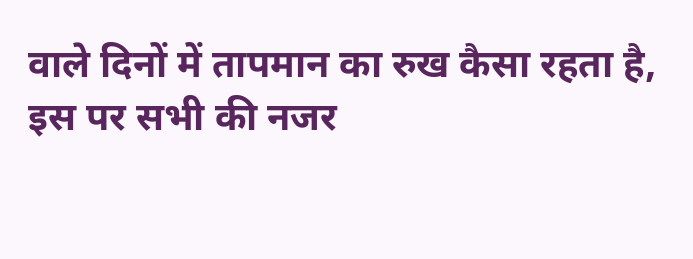वाले दिनों में तापमान का रुख कैसा रहता है, इस पर सभी की नजर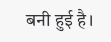बनी हुई है।